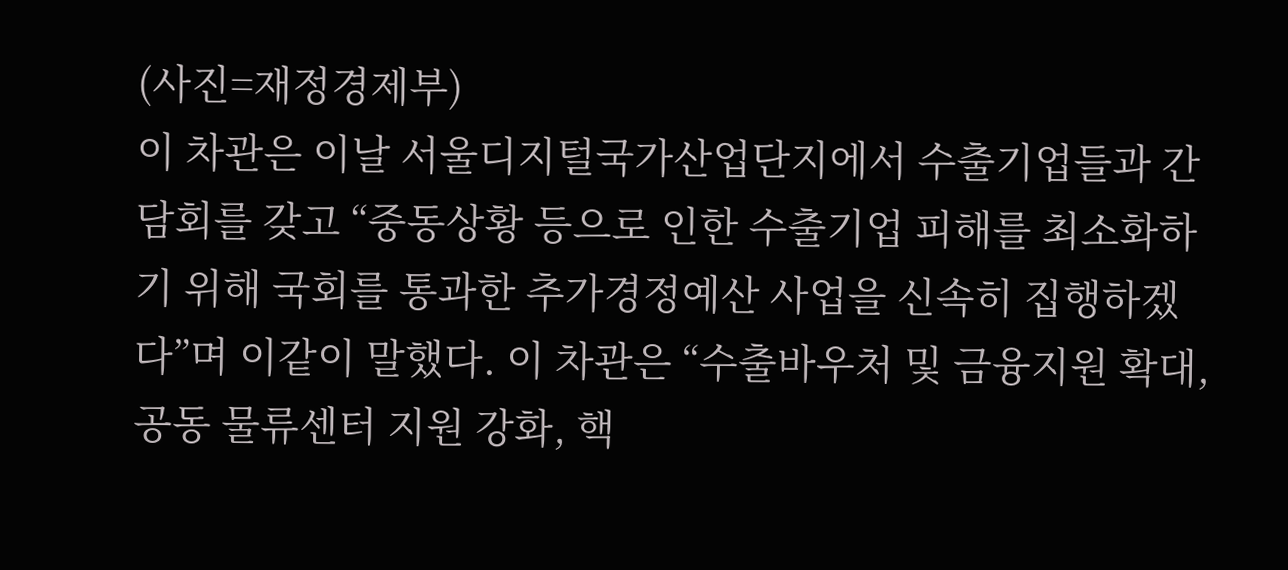(사진=재정경제부)
이 차관은 이날 서울디지털국가산업단지에서 수출기업들과 간담회를 갖고 “중동상황 등으로 인한 수출기업 피해를 최소화하기 위해 국회를 통과한 추가경정예산 사업을 신속히 집행하겠다”며 이같이 말했다. 이 차관은 “수출바우처 및 금융지원 확대, 공동 물류센터 지원 강화, 핵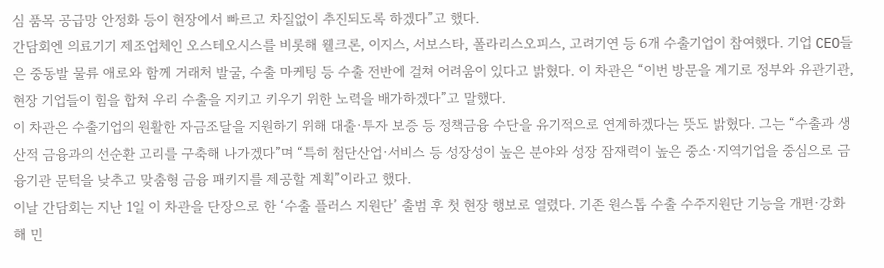심 품목 공급망 안정화 등이 현장에서 빠르고 차질없이 추진되도록 하겠다”고 했다.
간담회엔 의료기기 제조업체인 오스테오시스를 비롯해 웰크론, 이지스, 서보스타, 폴라리스오피스, 고려기연 등 6개 수출기업이 참여했다. 기업 CEO들은 중동발 물류 애로와 함께 거래처 발굴, 수출 마케팅 등 수출 전반에 걸쳐 어려움이 있다고 밝혔다. 이 차관은 “이번 방문을 계기로 정부와 유관기관, 현장 기업들이 힘을 합쳐 우리 수출을 지키고 키우기 위한 노력을 배가하겠다”고 말했다.
이 차관은 수출기업의 원활한 자금조달을 지원하기 위해 대출·투자 보증 등 정책금융 수단을 유기적으로 연계하겠다는 뜻도 밝혔다. 그는 “수출과 생산적 금융과의 선순환 고리를 구축해 나가겠다”며 “특히 첨단산업·서비스 등 성장성이 높은 분야와 성장 잠재력이 높은 중소·지역기업을 중심으로 금융기관 문턱을 낮추고 맞춤형 금융 패키지를 제공할 계획”이라고 했다.
이날 간담회는 지난 1일 이 차관을 단장으로 한 ‘수출 플러스 지원단’ 출범 후 첫 현장 행보로 열렸다. 기존 원스톱 수출 수주지원단 기능을 개편·강화해 민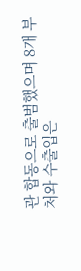관 합동으로 출범했으며 8개 부처와 수출입은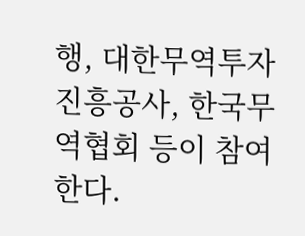행, 대한무역투자진흥공사, 한국무역협회 등이 참여한다.